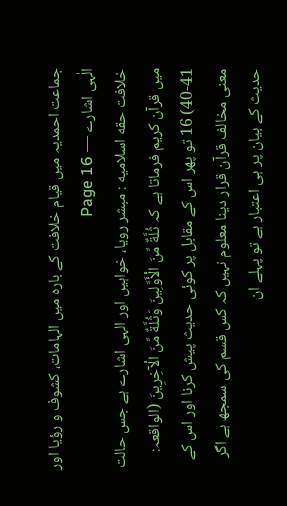جماعت احمدیہ میں قیام خلافت کے بارہ میں الہامات، کشوف و رؤیا اور الٰہی اشارے — Page 16
خلافت حقه اسلامیه : مبشر رویا، خواہیں اور الہی اشارے ہے جس حالت میں قرآن کریم فرماتا ہے کہ ثُلَّةٌ مِّنَ الْأَوَّلِينَ وَثُلَّةٌ مِّنَ الْآخِرِينَ (الواقعہ: 41-40) 16 تو پھر اس کے مقابل پر کوئی حدیث پیش کرنا اور اس کے معنی مخالف قرآن قرار دینا معلوم نہیں کہ کس قسم کی سمجھ ہے اگر حدیث کے بیان پر ہی اعتبار ہے تو پہلے ان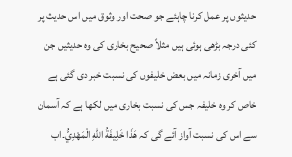حدیثوں پر عمل کرنا چاہئے جو صحت اور وثوق میں اس حدیث پر کئی درجہ بڑھی ہوئی ہیں مثلاً صحیح بخاری کی وہ حدیثیں جن میں آخری زمانہ میں بعض خلیفوں کی نسبت خبر دی گئی ہے خاص کر وہ خلیفہ جس کی نسبت بخاری میں لکھا ہے کہ آسمان سے اس کی نسبت آواز آئے گی کہ هَذَا خَلِيفَةُ اللهِ الْمَهْدِيُّ۔اب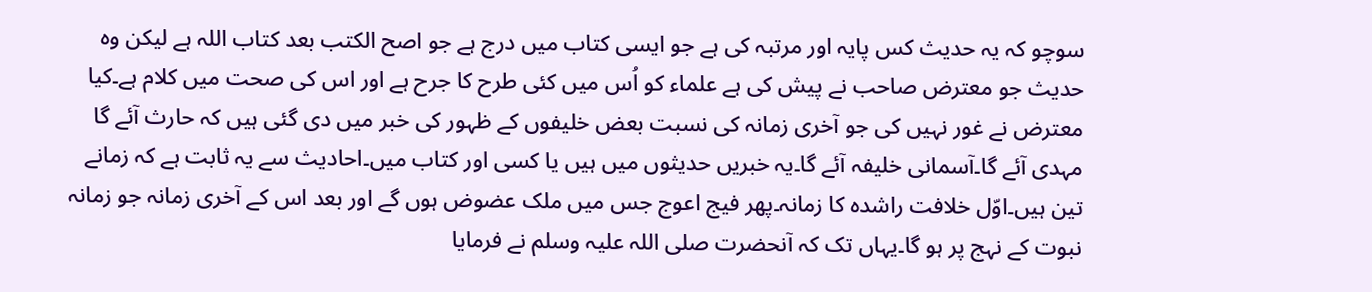سوچو کہ یہ حدیث کس پایہ اور مرتبہ کی ہے جو ایسی کتاب میں درج ہے جو اصح الکتب بعد كتاب اللہ ہے لیکن وہ حدیث جو معترض صاحب نے پیش کی ہے علماء کو اُس میں کئی طرح کا جرح ہے اور اس کی صحت میں کلام ہے۔کیا معترض نے غور نہیں کی جو آخری زمانہ کی نسبت بعض خلیفوں کے ظہور کی خبر میں دی گئی ہیں کہ حارث آئے گا مہدی آئے گا۔آسمانی خلیفہ آئے گا۔یہ خبریں حدیثوں میں ہیں یا کسی اور کتاب میں۔احادیث سے یہ ثابت ہے کہ زمانے تین ہیں۔اوّل خلافت راشدہ کا زمانہ۔پھر فیج اعوج جس میں ملک عضوض ہوں گے اور بعد اس کے آخری زمانہ جو زمانہ نبوت کے نہج پر ہو گا۔یہاں تک کہ آنحضرت صلی اللہ علیہ وسلم نے فرمایا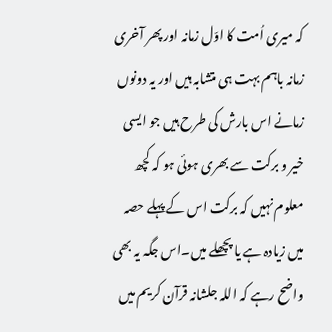کہ میری اُمت کا اوّل زمانہ اور پھر آخری زمانہ باہم بہت ہی متشابہ ہیں اور یہ دونوں زمانے اس بارش کی طرح ہیں جو ایسی خیر و برکت سے بھری ہوئی ہو کہ کچھ معلوم نہیں کہ برکت اس کے پہلے حصہ میں زیادہ ہے یا پچھلے میں۔اس جگہ یہ بھی واضح رہے کہ اللہ جلشانہ قرآن کریم میں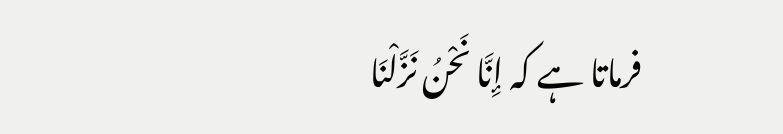فرماتا ہے کہ إِنَّا نَحْنُ نَزَّلْنَا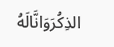الذِكُرَوَانَّالَهُ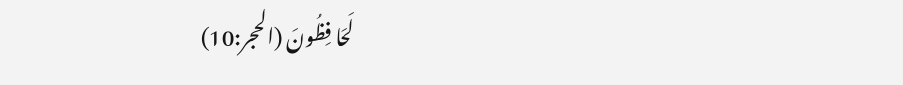لَحَا فِظُونَ (الحجر:10)